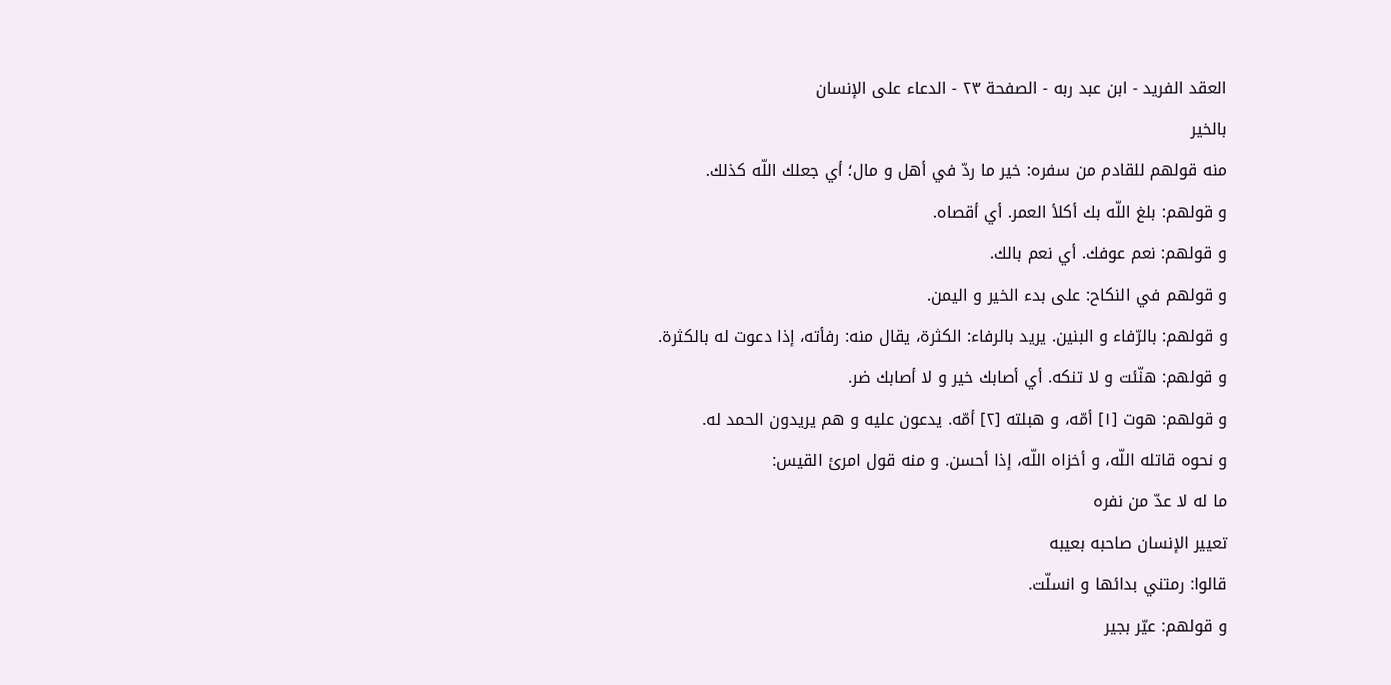العقد الفريد - ابن عبد ربه - الصفحة ٢٣ - الدعاء على الإنسان
بالخير
منه قولهم للقادم من سفره: خير ما ردّ في أهل و مال؛ أي جعلك اللّه كذلك.
و قولهم: بلغ اللّه بك أكلأ العمر. أي أقصاه.
و قولهم: نعم عوفك. أي نعم بالك.
و قولهم في النكاح: على بدء الخير و اليمن.
و قولهم: بالرّفاء و البنين. يريد بالرفاء: الكثرة، يقال منه: رفأته، إذا دعوت له بالكثرة.
و قولهم: هنّئت و لا تنكه. أي أصابك خير و لا أصابك ضر.
و قولهم: هوت [١] أمّه، و هبلته [٢] أمّه. يدعون عليه و هم يريدون الحمد له.
و نحوه قاتله اللّه، و أخزاه اللّه، إذا أحسن. و منه قول امرئ القيس:
ما له لا عدّ من نفره
تعيير الإنسان صاحبه بعيبه
قالوا: رمتني بدائها و انسلّت.
و قولهم: عيّر بجير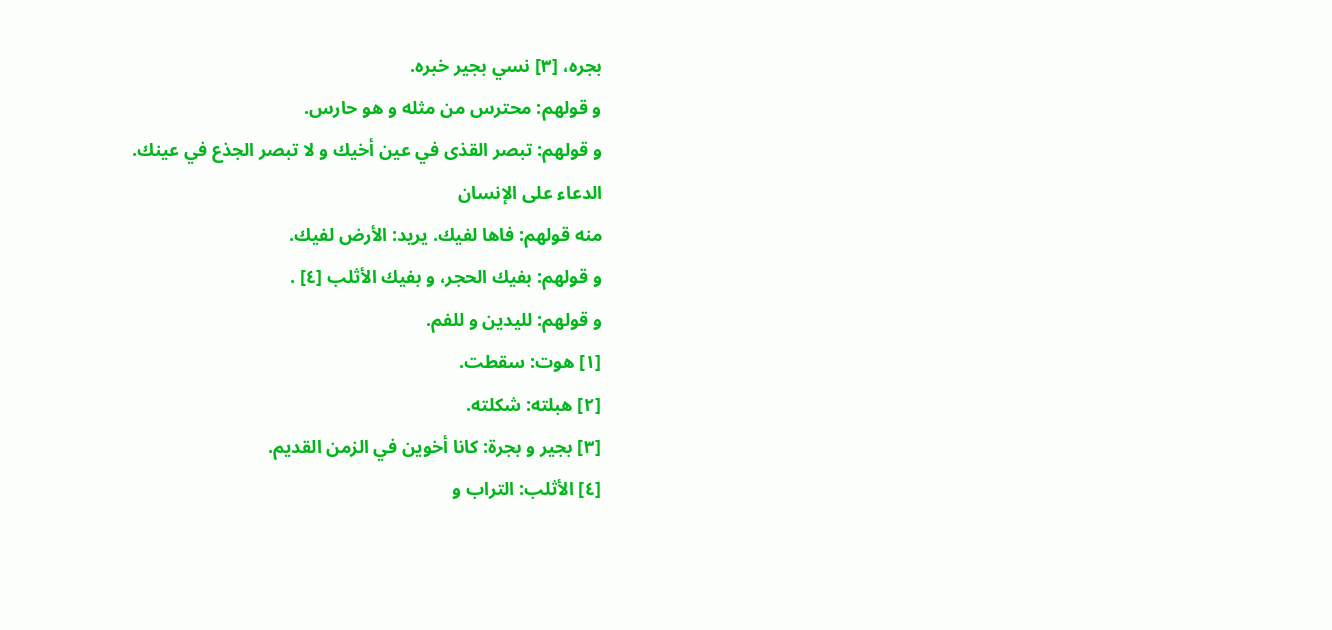بجره، [٣] نسي بجير خبره.
و قولهم: محترس من مثله و هو حارس.
و قولهم: تبصر القذى في عين أخيك و لا تبصر الجذع في عينك.
الدعاء على الإنسان
منه قولهم: فاها لفيك. يريد: الأرض لفيك.
و قولهم: بفيك الحجر، و بفيك الأثلب [٤] .
و قولهم: لليدين و للفم.
[١] هوت: سقطت.
[٢] هبلته: شكلته.
[٣] بجير و بجرة: كانا أخوين في الزمن القديم.
[٤] الأثلب: التراب و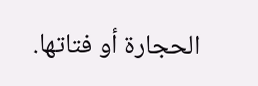الحجارة أو فتاتها.